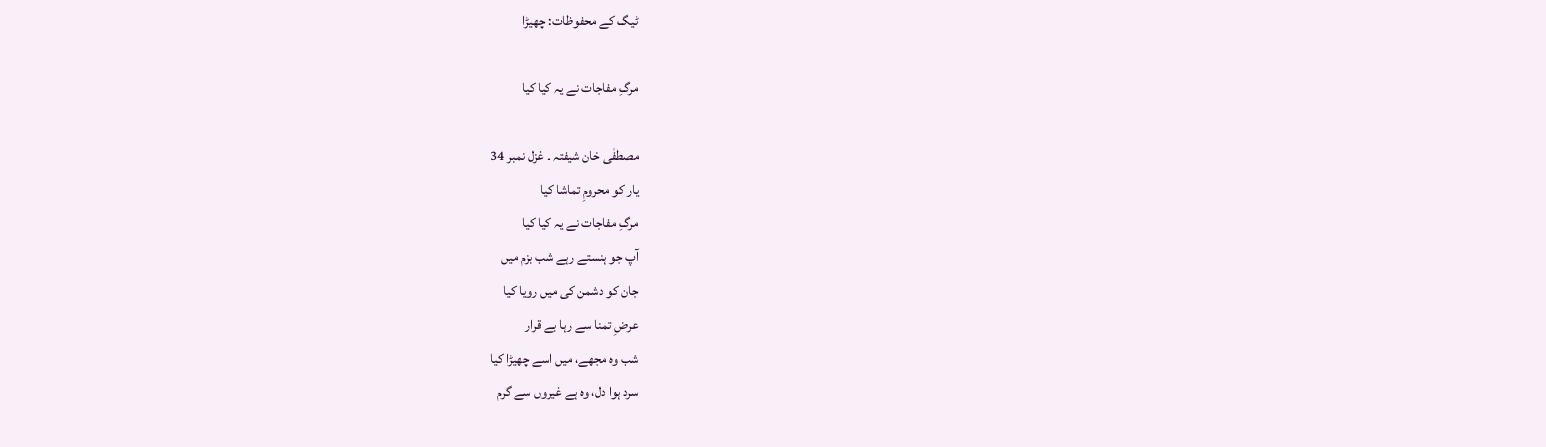ٹیگ کے محفوظات: چھیڑا

مرگِ مفاجات نے یہ کیا کیا

مصطفٰی خان شیفتہ ۔ غزل نمبر 34
یار کو محرومِ تماشا کیا
مرگِ مفاجات نے یہ کیا کیا
آپ جو ہنستے رہے شب بزم میں
جان کو دشمن کی میں رویا کیا
عرضِ تمنا سے رہا بے قرار
شب وہ مجھے، میں اسے چھیڑا کیا
سرد ہوا دل، وہ ہے غیروں سے گرم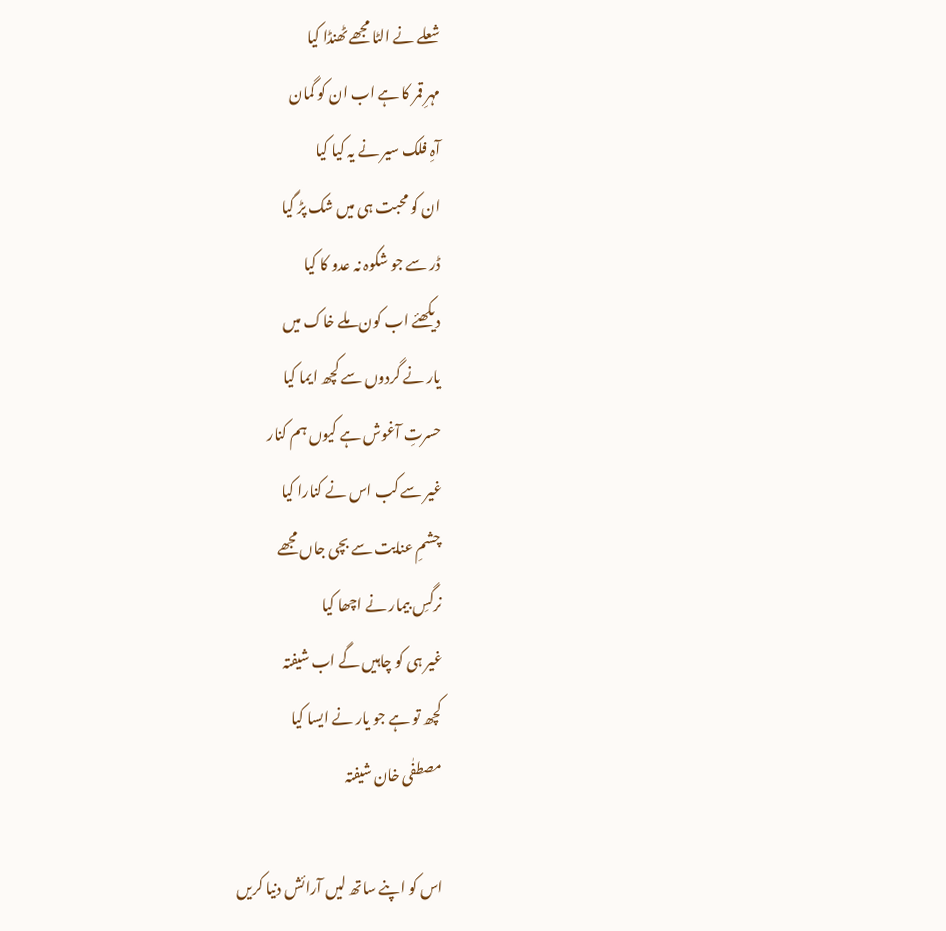شعلے نے الٹا مجھے ٹھنڈا کیا
مہرِ قمر کا ہے اب ان کو گمان
آہِ فلک سیر نے یہ کیا کیا
ان کو محبت ہی میں شک پڑ گیا
ڈر سے جو شکوہ نہ عدو کا کیا
دیکھئے اب کون ملے خاک میں
یار نے گردوں سے کچھ ایما کیا
حسرتِ آغوش ہے کیوں ہم کنار
غیر سے کب اس نے کنارا کیا
چشمِ عنایت سے بچی جاں مجھے
نرگسِ بیمار نے اچھا کیا
غیر ہی کو چاہیں گے اب شیفتہ
کچھ تو ہے جو یار نے ایسا کیا
مصطفٰی خان شیفتہ

اس کو اپنے ساتھ لیں آرائش دنیا کریں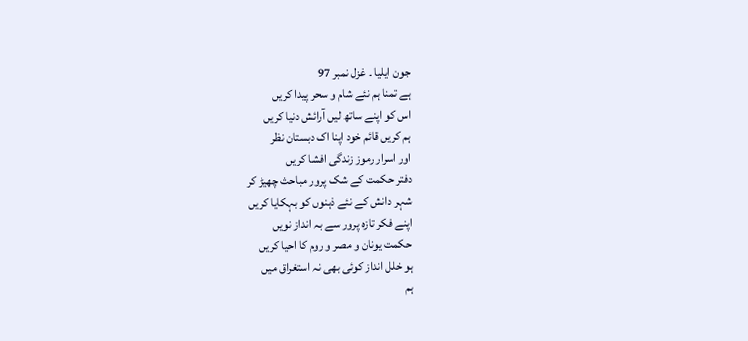جون ایلیا ۔ غزل نمبر 97
ہے تمنا ہم نئے شام و سحر پیدا کریں
اس کو اپنے ساتھ لیں آرائش دنیا کریں
ہم کریں قائم خود اپنا اک دبستان نظر
اور اسرار رموز زندگی افشا کریں
دفتر حکمت کے شک پرور مباحث چھیڑ کر
شہر دانش کے نئے ذہنوں کو بہکایا کریں
اپنے فکر تازہ پرور سے بہ انداز نویں
حکمت یونان و مصر و روم کا احیا کریں
ہو خلل انداز کوئی بھی نہ استغراق میں
ہم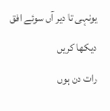یونہی تا دیر آں سوئے افق دیکھا کریں
رات دن ہوں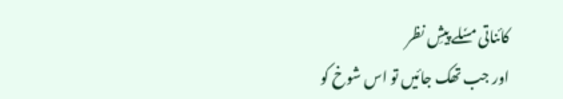کائناتی مسٗلے پیشِ نظر
اور جب تھک جائیں تو اس شوخ کو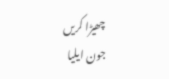چھیڑا کریں
جون ایلیا